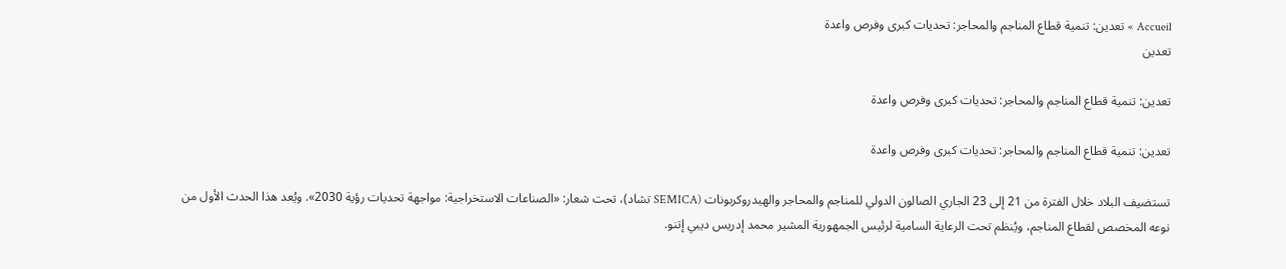Accueil » تعدين: تنمية قطاع المناجم والمحاجر: تحديات كبرى وفرص واعدة
تعدين

تعدين: تنمية قطاع المناجم والمحاجر: تحديات كبرى وفرص واعدة

تعدين: تنمية قطاع المناجم والمحاجر: تحديات كبرى وفرص واعدة

تستضيف البلاد خلال الفترة من 21 إلى 23 الجاري الصالون الدولي للمناجم والمحاجر والهيدروكربونات (SEMICA تشاد)، تحت شعار: «الصناعات الاستخراجية: مواجهة تحديات رؤية 2030». ويُعد هذا الحدث الأول من نوعه المخصص لقطاع المناجم، ويُنظم تحت الرعاية السامية لرئيس الجمهورية المشير محمد إدريس ديبي إتنو.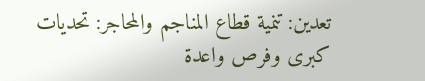تعدين: تنمية قطاع المناجم والمحاجر: تحديات كبرى وفرص واعدة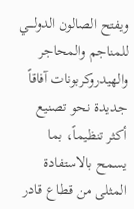ويفتح الصالون الدولــــي للمناجم والمحاجر والهيدروكربونات آفاقاً جديدة نحو تصنيع أكثر تنظيماً، بما يسمح بالاستفادة المثلى من قطاع قادر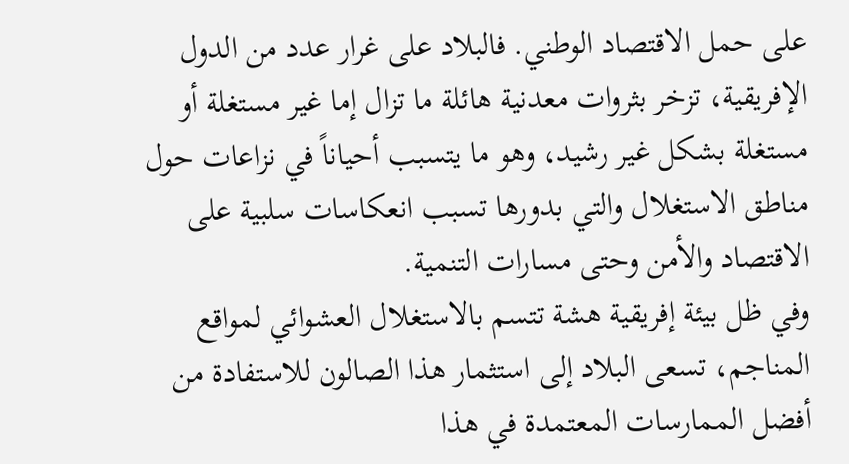على حمل الاقتصاد الوطني. فالبلاد على غرار عدد من الدول الإفريقية، تزخر بثروات معدنية هائلة ما تزال إما غير مستغلة أو مستغلة بشكل غير رشيد، وهو ما يتسبب أحياناً في نزاعات حول مناطق الاستغلال والتي بدورها تسبب انعكاسات سلبية على الاقتصاد والأمن وحتى مسارات التنمية.
وفي ظل بيئة إفريقية هشة تتسم بالاستغلال العشوائي لمواقع المناجم، تسعى البلاد إلى استثمار هذا الصالون للاستفادة من أفضل الممارسات المعتمدة في هذا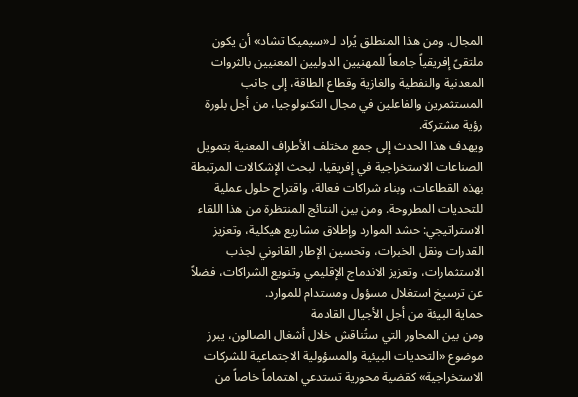المجال. ومن هذا المنطلق يُراد لـ«سيميكا تشاد» أن يكون ملتقىً إفريقياً جامعاً للمهنيين الدوليين المعنيين بالثروات المعدنية والنفطية والغازية وقطاع الطاقة، إلى جانب المستثمرين والفاعلين في مجال التكنولوجيا، من أجل بلورة رؤية مشتركة.
ويهدف هذا الحدث إلى جمع مختلف الأطراف المعنية بتمويل الصناعات الاستخراجية في إفريقيا، لبحث الإشكالات المرتبطة بهذه القطاعات، وبناء شراكات فعالة، واقتراح حلول عملية للتحديات المطروحة. ومن بين النتائج المنتظرة من هذا اللقاء الاستراتيجي: حشد الموارد وإطلاق مشاريع هيكلية، وتعزيز القدرات ونقل الخبرات، وتحسين الإطار القانوني لجذب الاستثمارات، وتعزيز الاندماج الإقليمي وتنويع الشراكات، فضلاً عن ترسيخ استغلال مسؤول ومستدام للموارد.
حماية البيئة من أجل الأجيال القادمة
ومن بين المحاور التي ستُناقش خلال أشغال الصالون، يبرز موضوع «التحديات البيئية والمسؤولية الاجتماعية للشركات الاستخراجية» كقضية محورية تستدعي اهتماماً خاصاً من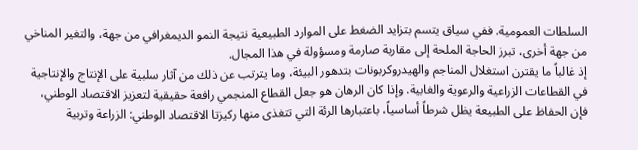السلطات العمومية. ففي سياق يتسم بتزايد الضغط على الموارد الطبيعية نتيجة النمو الديمغرافي من جهة، والتغير المناخي من جهة أخرى، تبرز الحاجة الملحة إلى مقاربة صارمة ومسؤولة في هذا المجال.
إذ غالباً ما يقترن استغلال المناجم والهيدروكربونات بتدهور البيئة، وما يترتب عن ذلك من آثار سلبية على الإنتاج والإنتاجية في القطاعات الزراعية والرعوية والغابية. وإذا كان الرهان هو جعل القطاع المنجمي رافعة حقيقية لتعزيز الاقتصاد الوطني، فإن الحفاظ على الطبيعة يظل شرطاً أساسياً، باعتبارها الرئة التي تتغذى منها ركيزتا الاقتصاد الوطني: الزراعة وتربية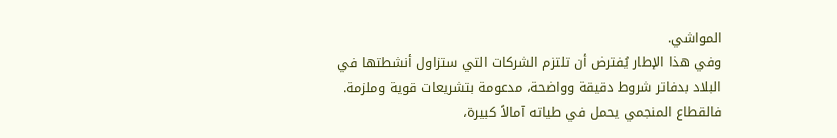المواشي.
وفي هذا الإطار يُفترض أن تلتزم الشركات التي ستزاول أنشطتها في البلاد بدفاتر شروط دقيقة وواضحة، مدعومة بتشريعات قوية وملزمة. فالقطاع المنجمي يحمل في طياته آمالاً كبيرة،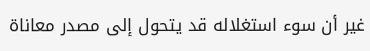غير أن سوء استغلاله قد يتحول إلى مصدر معاناة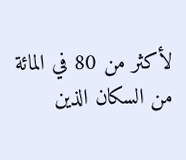لأكثر من 80 في المائة من السكان الذين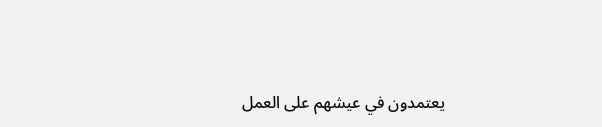يعتمدون في عيشهم على العمل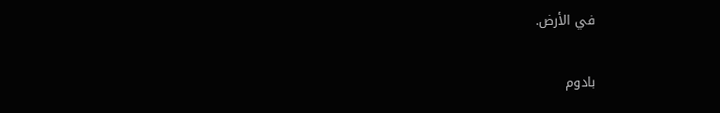في الأرض.

بادوم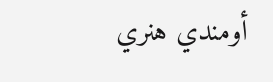أومندي هنري